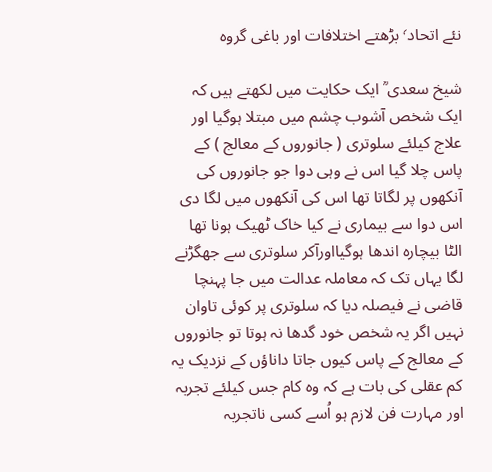نئے اتحاد٬ بڑھتے اختلافات اور باغی گروہ

شیخ سعدی ؒ ایک حکایت میں لکھتے ہیں کہ ایک شخص آشوب چشم میں مبتلا ہوگیا اور علاج کیلئے سلوتری ( جانوروں کے معالج ) کے پاس چلا گیا اس نے وہی دوا جو جانوروں کی آنکھوں پر لگاتا تھا اس کی آنکھوں میں لگا دی اس دوا سے بیماری نے کیا خاک ٹھیک ہونا تھا الٹا بیچارہ اندھا ہوگیااورآکر سلوتری سے جھگڑنے لگا یہاں تک کہ معاملہ عدالت میں جا پہنچا قاضی نے فیصلہ دیا کہ سلوتری پر کوئی تاوان نہیں اگر یہ شخص خود گدھا نہ ہوتا تو جانوروں کے معالج کے پاس کیوں جاتا داناؤں کے نزدیک یہ کم عقلی کی بات ہے کہ وہ کام جس کیلئے تجربہ اور مہارت فن لازم ہو اُسے کسی ناتجربہ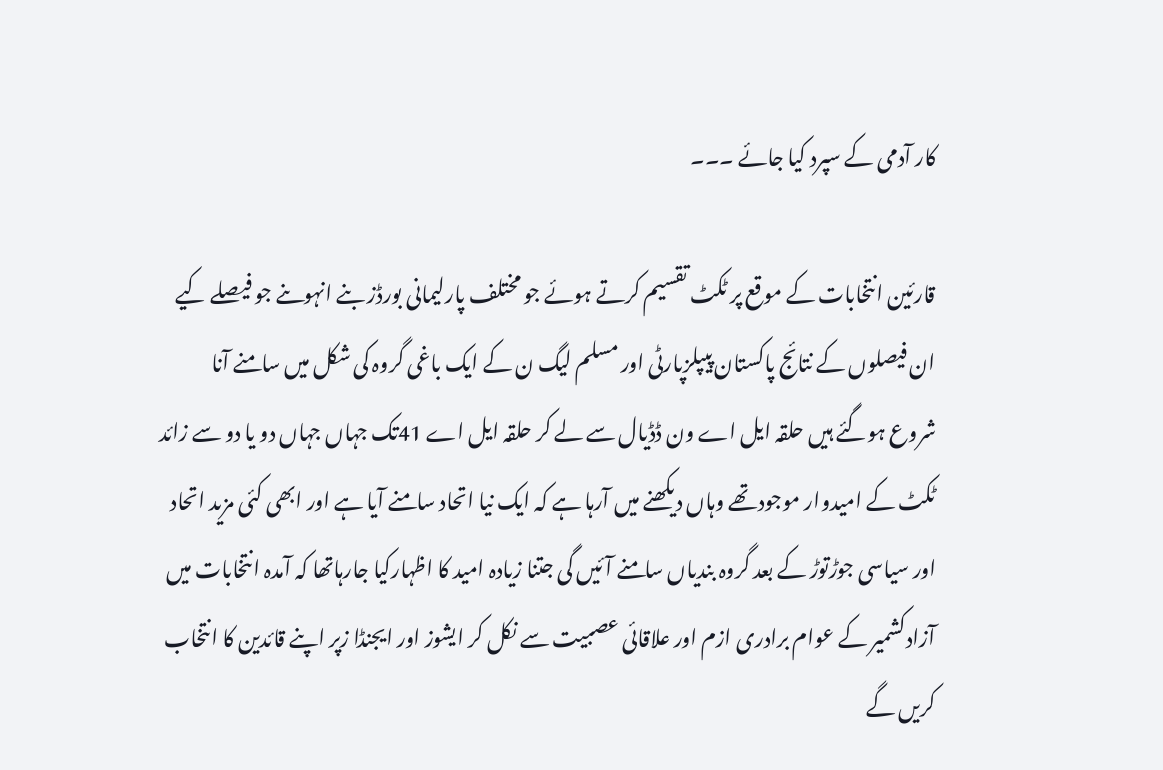کار آدمی کے سپرد کیا جائے ۔۔۔

قارئین انتخابات کے موقع پر ٹکٹ تقسیم کرتے ہوئے جو مختلف پارلیمانی بورڈز بنے انہوںنے جو فیصلے کیے ان فیصلوں کے نتائج پاکستان پیپلزپارٹی اور مسلم لیگ ن کے ایک باغی گروہ کی شکل میں سامنے آنا شروع ہوگئے ہیں حلقہ ایل اے ون ڈڈیال سے لے کر حلقہ ایل اے 41تک جہاں جہاں دو یا دو سے زائد ٹکٹ کے امیدوار موجودتھے وہاں دیکھنے میں آرہا ہے کہ ایک نیا اتحاد سامنے آیا ہے اور ابھی کئی مزید اتحاد اور سیاسی جوڑتوڑ کے بعد گروہ بندیاں سامنے آئیں گی جتنا زیادہ امید کا اظہارکیا جارہاتھا کہ آمدہ انتخابات میں آزادکشمیر کے عوام برادری ازم اور علاقائی عصبیت سے نکل کر ایشوز اور ایجنڈا زپر اپنے قائدین کا انتخاب کریں گے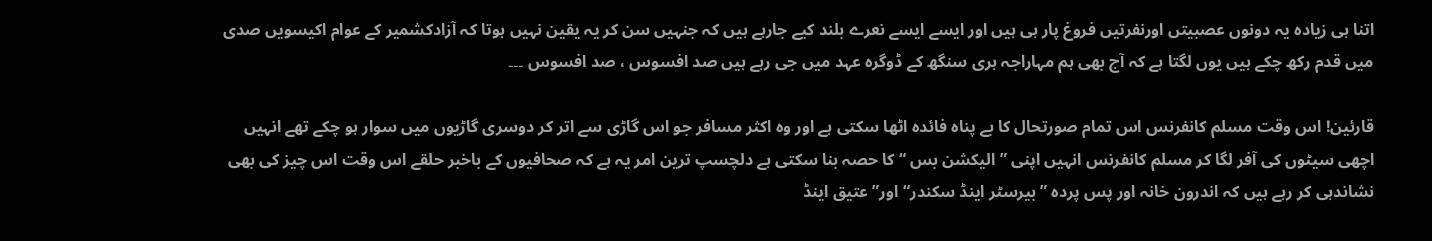اتنا ہی زیادہ یہ دونوں عصبیتں اورنفرتیں فروغ پار ہی ہیں اور ایسے ایسے نعرے بلند کیے جارہے ہیں کہ جنہیں سن کر یہ یقین نہیں ہوتا کہ آزادکشمیر کے عوام اکیسویں صدی میں قدم رکھ چکے ہیں یوں لگتا ہے کہ آج بھی ہم مہاراجہ ہری سنگھ کے ڈوگرہ عہد میں جی رہے ہیں صد افسوس ، صد افسوس ۔۔۔

قارئین! اس وقت مسلم کانفرنس اس تمام صورتحال کا بے پناہ فائدہ اٹھا سکتی ہے اور وہ اکثر مسافر جو اس گاڑی سے اتر کر دوسری گاڑیوں میں سوار ہو چکے تھے انہیں اچھی سیٹوں کی آفر لگا کر مسلم کانفرنس انہیں اپنی ”الیکشن بس “ کا حصہ بنا سکتی ہے دلچسپ ترین امر یہ ہے کہ صحافیوں کے باخبر حلقے اس وقت اس چیز کی بھی نشاندہی کر رہے ہیں کہ اندرون خانہ اور پس پردہ ”بیرسٹر اینڈ سکندر“اور”عتیق اینڈ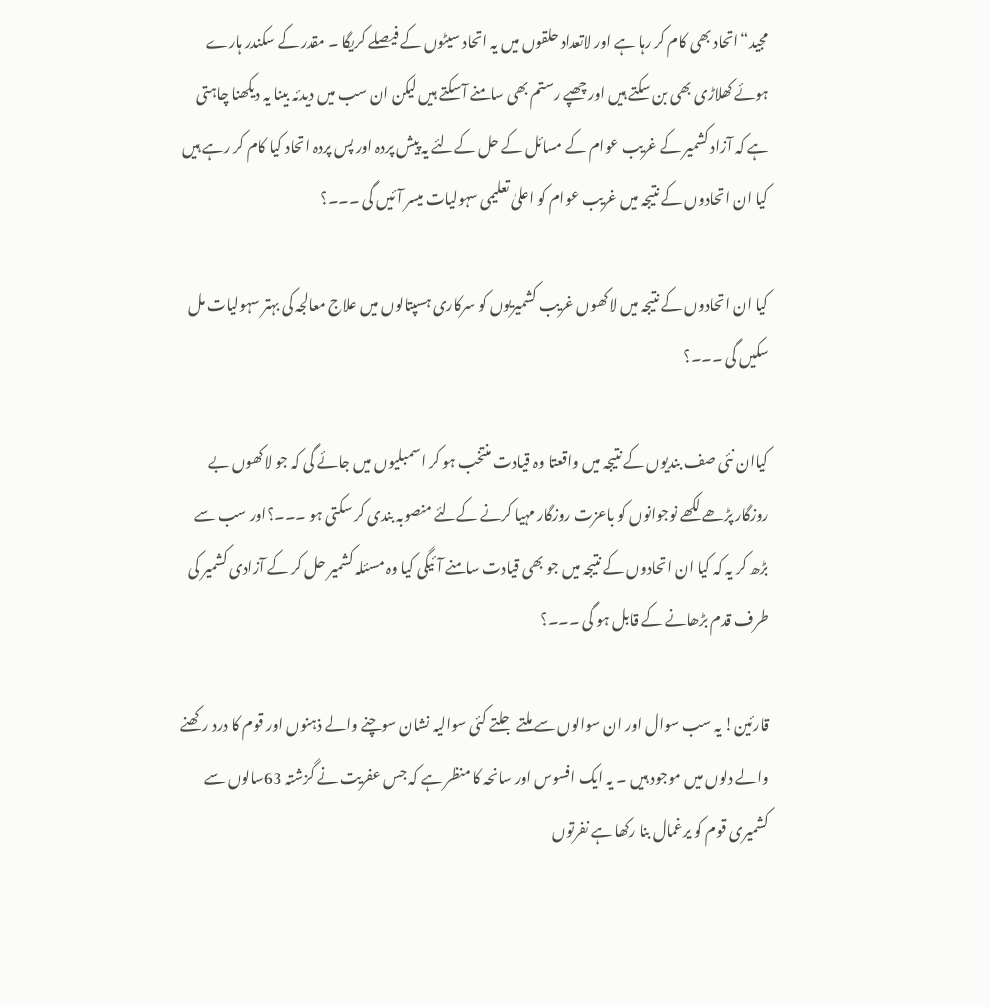مجید“اتحاد بھی کام کر رہا ہے اور لاتعداد حلقوں میں یہ اتحاد سیٹوں کے فیصلے کریگا ۔ مقدر کے سکندر ہارے ہوئے کھلاڑی بھی بن سکتے ہیں اور چھپے رستم بھی سامنے آسکتے ہیں لیکن ان سب میں دیدئہ بینا یہ دیکھنا چاہتی ہے کہ آزاد کشمیر کے غریب عوام کے مسائل کے حل کےلئے یہ پیش پردہ اور پس پردہ اتحاد کیا کام کر رہے ہیں کیا ان اتحادوں کے نتیجہ میں غریب عوام کو اعلیٰ تعلیمی سہولیات میسر آئیں گی ۔۔۔؟

کیا ان اتحادوں کے نتیجہ میں لاکھوں غریب کشمیریوں کو سرکاری ہسپتالوں میں علاج معالجہ کی بہتر سہولیات مل سکیں گی ۔۔۔؟

کیاان نئی صف بندیوں کے نتیجہ میں واقعتا وہ قیادت منتخب ہو کر اسمبلیوں میں جائے گی کہ جو لاکھوں بے روزگار پڑھے لکھے نوجوانوں کو باعزت روزگار مہیا کرنے کےلئے منصوبہ بندی کر سکتی ہو ۔۔۔؟اور سب سے بڑھ کر یہ کہ کیا ان اتحادوں کے نتیجہ میں جو بھی قیادت سامنے آئیگی کیا وہ مسئلہ کشمیر حل کر کے آزادی کشمیر کی طرف قدم بڑھانے کے قابل ہو گی ۔۔۔؟

قارئین! یہ سب سوال اور ان سوالوں سے ملتے جلتے کئی سوالیہ نشان سوچنے والے ذہنوں اور قوم کا درد رکھنے والے دلوں میں موجود ہیں ۔ یہ ایک افسوس اور سانحہ کا منظر ہے کہ جس عفریت نے گزشتہ 63سالوں سے کشمیری قوم کو یرغمال بنا رکھا ہے نفرتوں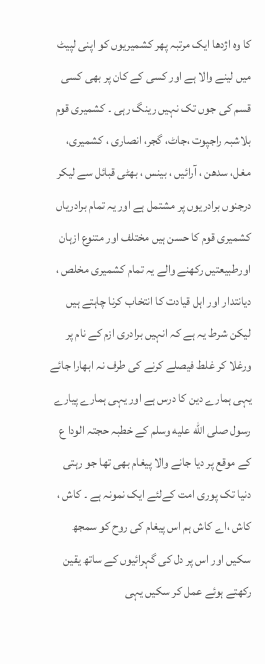کا وہ اژدھا ایک مرتبہ پھر کشمیریوں کو اپنی لپیٹ میں لینے والا ہے اور کسی کے کان پر بھی کسی قسم کی جوں تک نہیں رینگ رہی ۔ کشمیری قوم بلاشبہ راجپوت ،جاٹ، گجر، انصاری ، کشمیری، مغل، سدھن ، آرائیں ، بینس ، بھٹی قبائل سے لیکر درجنوں برادریوں پر مشتمل ہے اور یہ تمام برادریاں کشمیری قوم کا حسن ہیں مختلف اور متنوع ازہان اورطبیعتیں رکھنے والے یہ تمام کشمیری مخلص ، دیانتدار اور اہل قیادت کا انتخاب کرنا چاہتے ہیں لیکن شرط یہ ہے کہ انہیں برادری ازم کے نام پر ورغلا کر غلط فیصلے کرنے کی طرف نہ ابھارا جائے یہی ہمارے دین کا درس ہے اور یہی ہمارے پیارے رسول صلى الله عليه وسلم کے خطبہ حجتہ الودا ع کے موقع پر دیا جانے والا پیغام بھی تھا جو رہتی دنیا تک پوری امت کےلئے ایک نمونہ ہے ۔ کاش ، کاش ،اے کاش ہم اس پیغام کی روح کو سمجھ سکیں اور اس پر دل کی گہرائیوں کے ساتھ یقین رکھتے ہوئے عمل کر سکیں یہی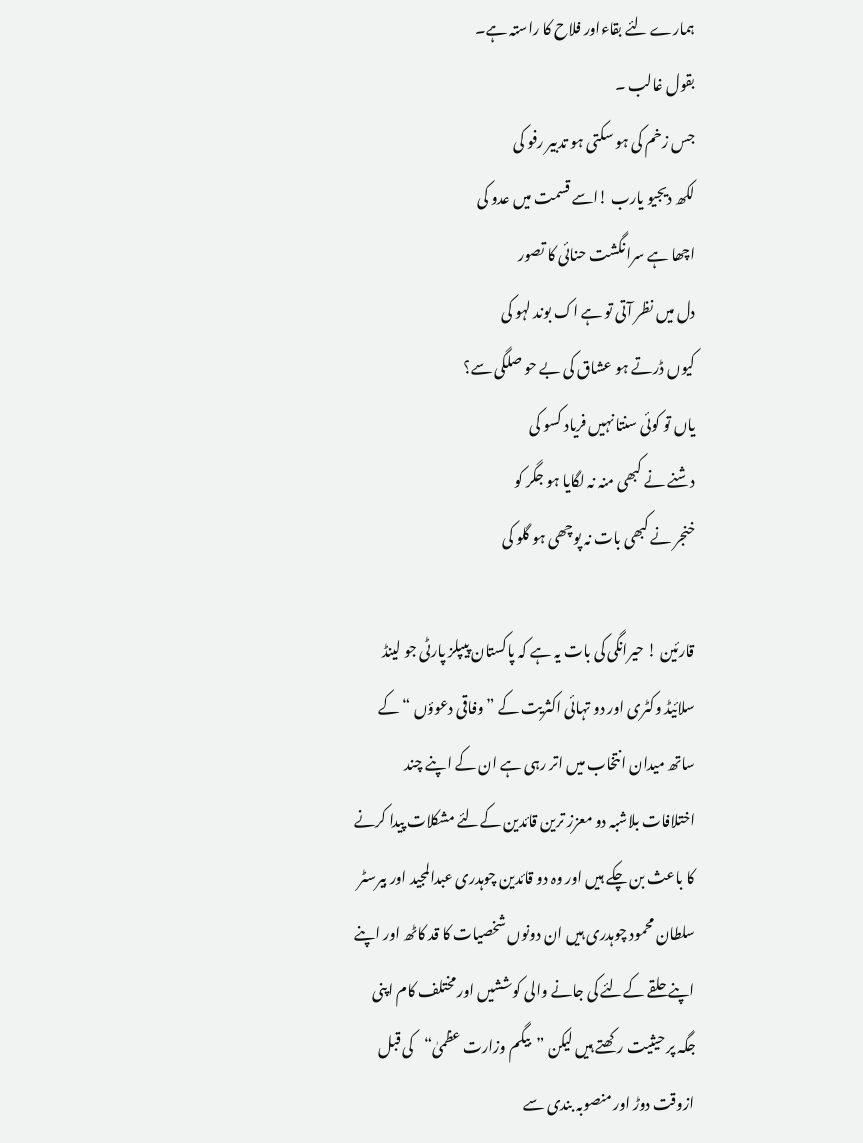ہمارے لئے بقاءاور فلاح کا راستہ ہے۔
بقول غالب ۔
جس زخم کی ہو سکتی ہو تدبیر رفو کی
لکھ دیجیو یارب !اسے قسمت میں عدو کی
اچھا ہے سرانگشت حنائی کا تصور
دل میں نظر آتی تو ہے اک بوند لہو کی
کیوں ڈرتے ہو عشاق کی بے حو صلگی سے؟
یاں تو کوئی سنتا نہیں فریاد کسو کی
دشنے نے کبھی منہ نہ لگایا ہو جگر کو
خنجر نے کبھی بات نہ پوچھی ہو گلو کی

قارئین ! حیرانگی کی بات یہ ہے کہ پاکستان پیپلز پارٹی جو لینڈ سلائیڈ وکٹری اور دو تہائی اکثریت کے ” وفاقی دعوؤں “ کے ساتھ میدان انتخاب میں اتر رہی ہے ان کے اپنے چند اختلافات بلاشبہ دو معزز ترین قائدین کےلئے مشکلات پیدا کرنے کا باعث بن چکے ہیں اور وہ دو قائدین چوہدری عبدالمجید اور بیرسٹر سلطان محمود چوہدری ہیں ان دونوں شخصیات کا قد کاٹھ اور اپنے اپنے حلقے کےلئے کی جانے والی کوششیں اور مختلف کام اپنی جگہ پر حیثیت رکھتے ہیں لیکن ”بیگم وزارت عظمیٰ“کی قبل ازوقت دوڑ اور منصوبہ بندی سے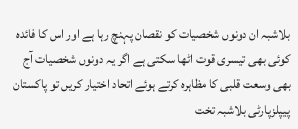بلاشبہ ان دونوں شخصیات کو نقصان پہنچ رہا ہے اور اس کا فائدہ کوئی بھی تیسری قوت اٹھا سکتی ہے اگر یہ دونوں شخصیات آج بھی وسعت قلبی کا مظاہرہ کرتے ہوئے اتحاد اختیار کریں تو پاکستان پیپلزپارٹی بلاشبہ تخت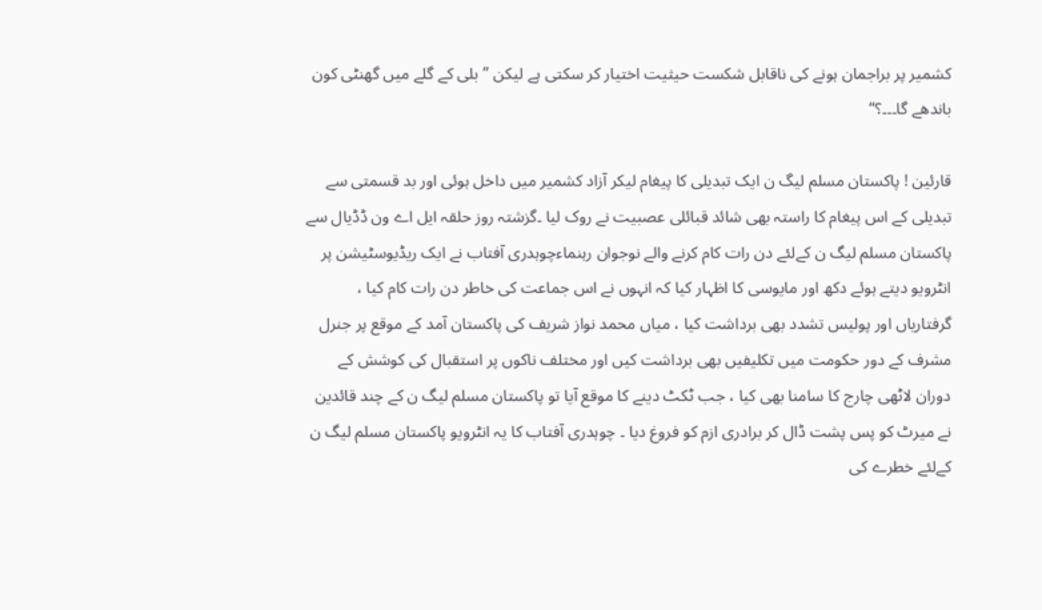کشمیر پر براجمان ہونے کی ناقابل شکست حیثیت اختیار کر سکتی ہے لیکن ”بلی کے گلے میں گھنٹی کون باندھے گا۔۔۔؟“

قارئین ! پاکستان مسلم لیگ ن ایک تبدیلی کا پیغام لیکر آزاد کشمیر میں داخل ہوئی اور بد قسمتی سے تبدیلی کے اس پیغام کا راستہ بھی شائد قبائلی عصبیت نے روک لیا ۔گزشتہ روز حلقہ ایل اے ون ڈڈیال سے پاکستان مسلم لیگ ن کےلئے دن رات کام کرنے والے نوجوان رہنماءچوہدری آفتاب نے ایک ریڈیوسٹیشن پر انٹرویو دیتے ہوئے دکھ اور مایوسی کا اظہار کیا کہ انہوں نے اس جماعت کی خاطر دن رات کام کیا ، گرفتاریاں اور پولیس تشدد بھی برداشت کیا ، میاں محمد نواز شریف کی پاکستان آمد کے موقع پر جنرل مشرف کے دور حکومت میں تکلیفیں بھی برداشت کیں اور مختلف ناکوں پر استقبال کی کوشش کے دوران لاٹھی چارج کا سامنا بھی کیا ، جب ٹکٹ دینے کا موقع آیا تو پاکستان مسلم لیگ ن کے چند قائدین نے میرٹ کو پس پشت ڈال کر برادری ازم کو فروغ دیا ۔ چوہدری آفتاب کا یہ انٹرویو پاکستان مسلم لیگ ن کےلئے خطرے کی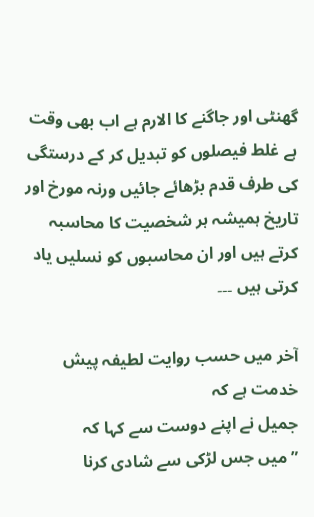گھنٹی اور جاگنے کا الارم ہے اب بھی وقت ہے غلط فیصلوں کو تبدیل کر کے درستگی کی طرف قدم بڑھائے جائیں ورنہ مورخ اور تاریخ ہمیشہ ہر شخصیت کا محاسبہ کرتے ہیں اور ان محاسبوں کو نسلیں یاد کرتی ہیں ۔۔۔

آخر میں حسب روایت لطیفہ پیش خدمت ہے کہ
جمیل نے اپنے دوست سے کہا کہ
”میں جس لڑکی سے شادی کرنا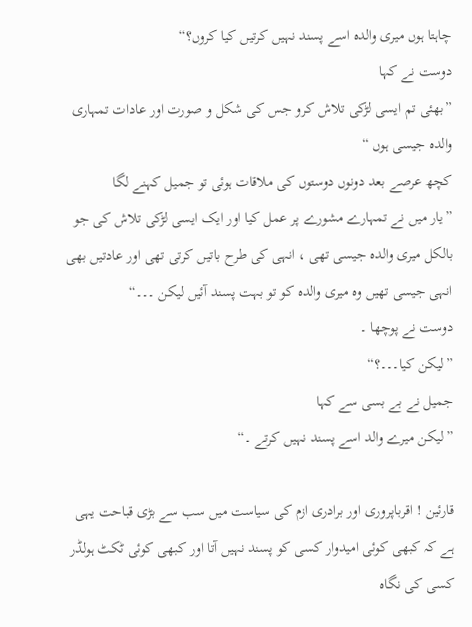چاہتا ہوں میری والدہ اسے پسند نہیں کرتیں کیا کروں؟“
دوست نے کہا
”بھئی تم ایسی لڑکی تلاش کرو جس کی شکل و صورت اور عادات تمہاری والدہ جیسی ہوں “
کچھ عرصے بعد دونوں دوستوں کی ملاقات ہوئی تو جمیل کہنے لگا
”یار میں نے تمہارے مشورے پر عمل کیا اور ایک ایسی لڑکی تلاش کی جو بالکل میری والدہ جیسی تھی ، انہی کی طرح باتیں کرتی تھی اور عادتیں بھی انہی جیسی تھیں وہ میری والدہ کو تو بہت پسند آئیں لیکن ۔۔۔“
دوست نے پوچھا ۔
”لیکن کیا۔۔۔؟“
جمیل نے بے بسی سے کہا
”لیکن میرے والد اسے پسند نہیں کرتے ۔“

قارئین ! اقرباپروری اور برادری ازم کی سیاست میں سب سے بڑی قباحت یہی ہے کہ کبھی کوئی امیدوار کسی کو پسند نہیں آتا اور کبھی کوئی ٹکٹ ہولڈر کسی کی نگاہ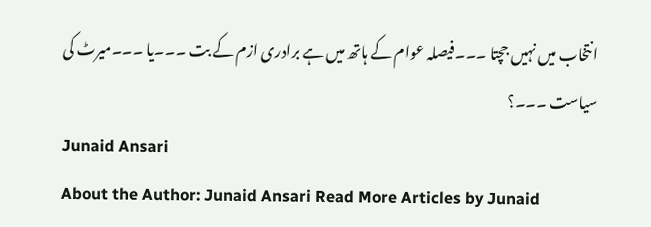انتخاب میں نہیں جچتا ۔۔۔فیصلہ عوام کے ہاتھ میں ہے برادری ازم کے بت ۔۔۔یا ۔۔۔میرٹ کی سیاست ۔۔۔؟
Junaid Ansari
About the Author: Junaid Ansari Read More Articles by Junaid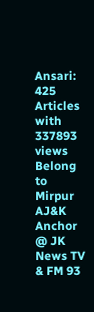Ansari: 425 Articles with 337893 views Belong to Mirpur AJ&K
Anchor @ JK News TV & FM 93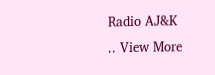Radio AJ&K
.. View More